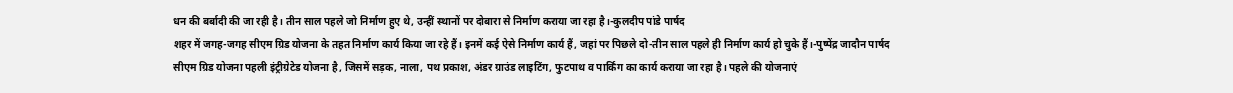धन की बर्बादी की जा रही है। तीन साल पहले जो निर्माण हुए थे, उन्हीं स्थानों पर दोबारा से निर्माण कराया जा रहा है।-कुलदीप पांडे पार्षद
शहर में जगह-जगह सीएम ग्रिड योजना के तहत निर्माण कार्य किया जा रहे हैं। इनमें कई ऐसे निर्माण कार्य हैं, जहां पर पिछले दो-तीन साल पहले ही निर्माण कार्य हो चुके हैं।-पुष्पेंद्र जादौन पार्षद
सीएम ग्रिड योजना पहली इंट्रीग्रेटेड योजना है, जिसमें सड़क, नाला, पथ प्रकाश, अंडर ग्राउंड लाइटिंग, फुटपाथ व पार्किंग का कार्य कराया जा रहा है। पहले की योजनाएं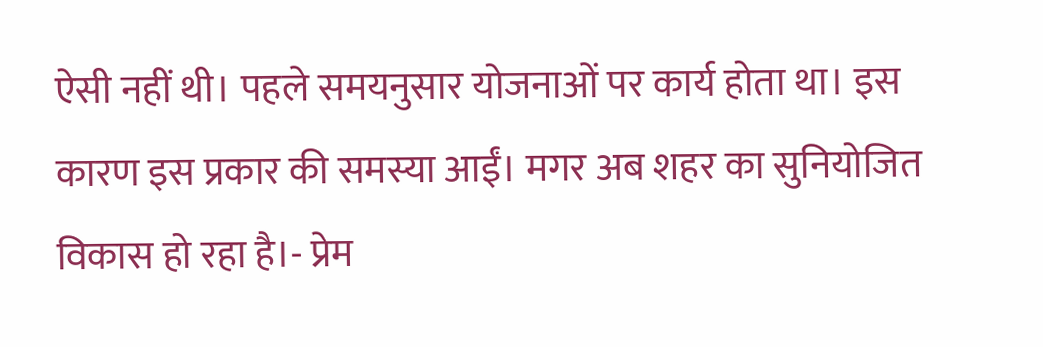ऐसी नहीं थी। पहले समयनुसार योजनाओं पर कार्य होता था। इस कारण इस प्रकार की समस्या आईं। मगर अब शहर का सुनियोजित विकास हो रहा है।- प्रेम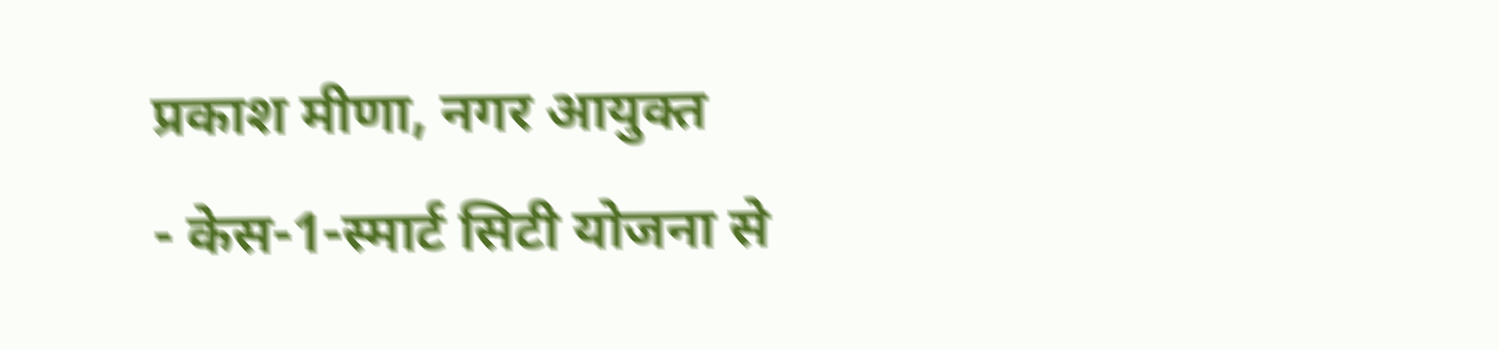प्रकाश मीणा, नगर आयुक्त
- केस-1-स्मार्ट सिटी योजना से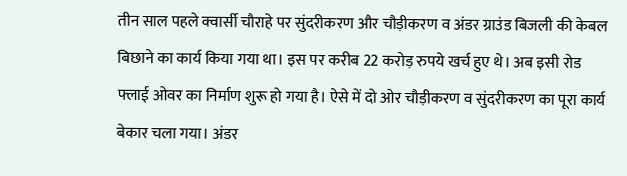तीन साल पहले क्वार्सी चौराहे पर सुंदरीकरण और चौड़ीकरण व अंडर ग्राउंड बिजली की केबल बिछाने का कार्य किया गया था। इस पर करीब 22 करोड़ रुपये खर्च हुए थे। अब इसी रोड फ्लाई ओवर का निर्माण शुरू हो गया है। ऐसे में दो ओर चौड़ीकरण व सुंदरीकरण का पूरा कार्य बेकार चला गया। अंडर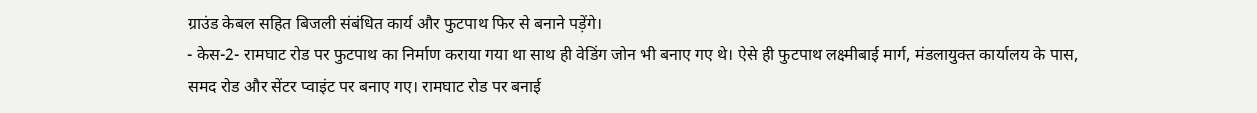ग्राउंड केबल सहित बिजली संबंधित कार्य और फुटपाथ फिर से बनाने पड़ेंगे।
- केस-2- रामघाट रोड पर फुटपाथ का निर्माण कराया गया था साथ ही वेडिंग जोन भी बनाए गए थे। ऐसे ही फुटपाथ लक्ष्मीबाई मार्ग, मंडलायुक्त कार्यालय के पास, समद रोड और सेंटर प्वाइंट पर बनाए गए। रामघाट रोड पर बनाई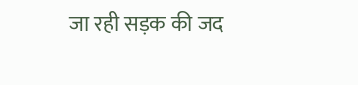जा रही सड़क की जद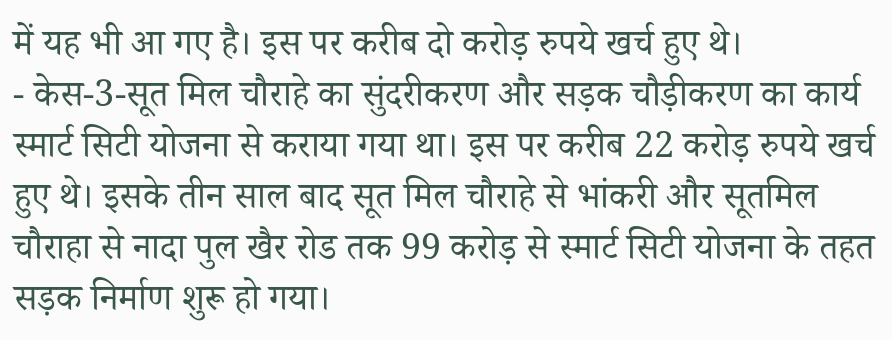में यह भी आ गए है। इस पर करीब दो करोड़ रुपये खर्च हुए थे।
- केस-3-सूत मिल चौराहे का सुंदरीकरण और सड़क चौड़ीकरण का कार्य स्मार्ट सिटी योजना से कराया गया था। इस पर करीब 22 करोड़ रुपये खर्च हुए थे। इसके तीन साल बाद सूत मिल चौराहे से भांकरी और सूतमिल चौराहा से नादा पुल खैर रोड तक 99 करोड़ से स्मार्ट सिटी योजना के तहत सड़क निर्माण शुरू हो गया।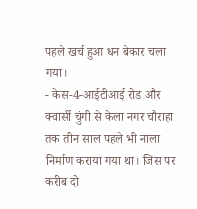पहले खर्च हुआ धन बेकार चला गया।
- केस-4-आईटीआई रोड और क्वार्सी चुंगी से केला नगर चौराहा तक तीन साल पहले भी नाला निर्माण कराया गया था। जिस पर करीब दो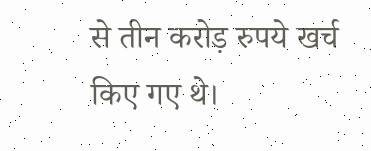से तीन करोड़ रुपये खर्च किए गए थे।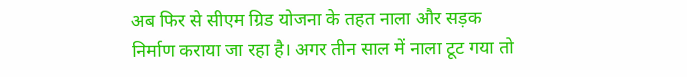अब फिर से सीएम ग्रिड योजना के तहत नाला और सड़क निर्माण कराया जा रहा है। अगर तीन साल में नाला टूट गया तो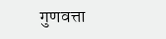गुणवत्ता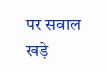पर सवाल खड़े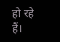हो रहे हैं।